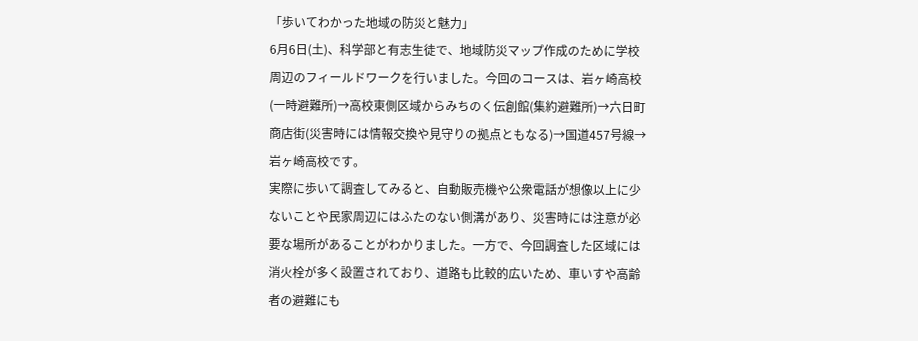「歩いてわかった地域の防災と魅力」
6月6日(土)、科学部と有志生徒で、地域防災マップ作成のために学校周辺のフィールドワークを行いました。今回のコースは、岩ヶ崎高校(一時避難所)→高校東側区域からみちのく伝創館(集約避難所)→六日町商店街(災害時には情報交換や見守りの拠点ともなる)→国道457号線→岩ヶ崎高校です。
実際に歩いて調査してみると、自動販売機や公衆電話が想像以上に少ないことや民家周辺にはふたのない側溝があり、災害時には注意が必要な場所があることがわかりました。一方で、今回調査した区域には消火栓が多く設置されており、道路も比較的広いため、車いすや高齢者の避難にも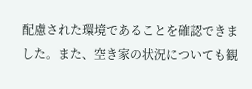配慮された環境であることを確認できました。また、空き家の状況についても観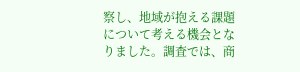察し、地域が抱える課題について考える機会となりました。調査では、商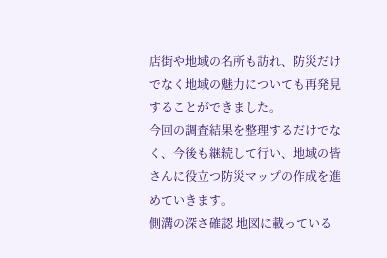店街や地域の名所も訪れ、防災だけでなく地域の魅力についても再発見することができました。
今回の調査結果を整理するだけでなく、今後も継続して行い、地域の皆さんに役立つ防災マップの作成を進めていきます。
側溝の深さ確認 地図に載っている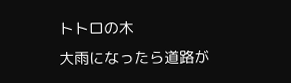トトロの木
大雨になったら道路が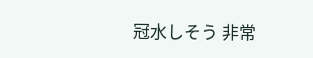冠水しそう 非常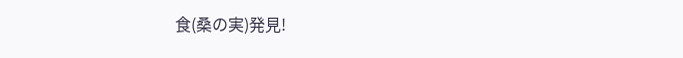食(桑の実)発見!